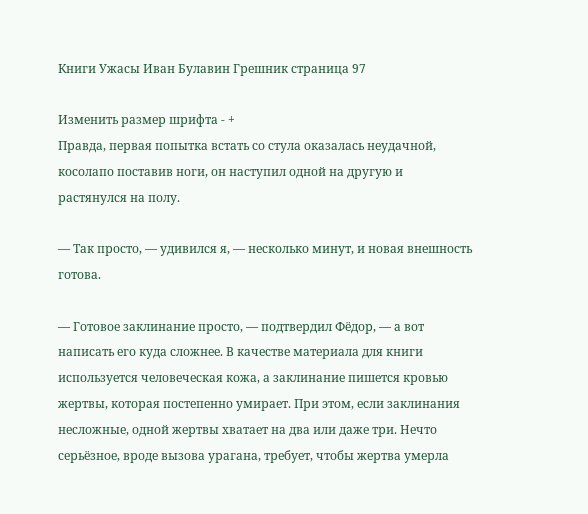Книги Ужасы Иван Булавин Грешник страница 97

Изменить размер шрифта - +
Правда, первая попытка встать со стула оказалась неудачной, косолапо поставив ноги, он наступил одной на другую и растянулся на полу.

— Так просто, — удивился я, — несколько минут, и новая внешность готова.

— Готовое заклинание просто, — подтвердил Фёдор, — а вот написать его куда сложнее. В качестве материала для книги используется человеческая кожа, а заклинание пишется кровью жертвы, которая постепенно умирает. При этом, если заклинания несложные, одной жертвы хватает на два или даже три. Нечто серьёзное, вроде вызова урагана, требует, чтобы жертва умерла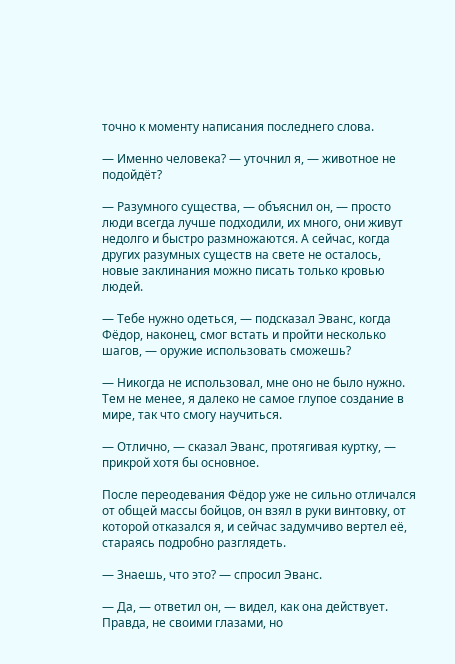точно к моменту написания последнего слова.

— Именно человека? — уточнил я, — животное не подойдёт?

— Разумного существа, — объяснил он, — просто люди всегда лучше подходили, их много, они живут недолго и быстро размножаются. А сейчас, когда других разумных существ на свете не осталось, новые заклинания можно писать только кровью людей.

— Тебе нужно одеться, — подсказал Эванс, когда Фёдор, наконец, смог встать и пройти несколько шагов, — оружие использовать сможешь?

— Никогда не использовал, мне оно не было нужно. Тем не менее, я далеко не самое глупое создание в мире, так что смогу научиться.

— Отлично, — сказал Эванс, протягивая куртку, — прикрой хотя бы основное.

После переодевания Фёдор уже не сильно отличался от общей массы бойцов, он взял в руки винтовку, от которой отказался я, и сейчас задумчиво вертел её, стараясь подробно разглядеть.

— Знаешь, что это? — спросил Эванс.

— Да, — ответил он, — видел, как она действует. Правда, не своими глазами, но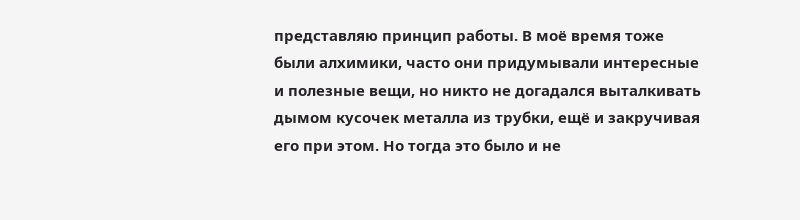представляю принцип работы. В моё время тоже были алхимики, часто они придумывали интересные и полезные вещи, но никто не догадался выталкивать дымом кусочек металла из трубки, ещё и закручивая его при этом. Но тогда это было и не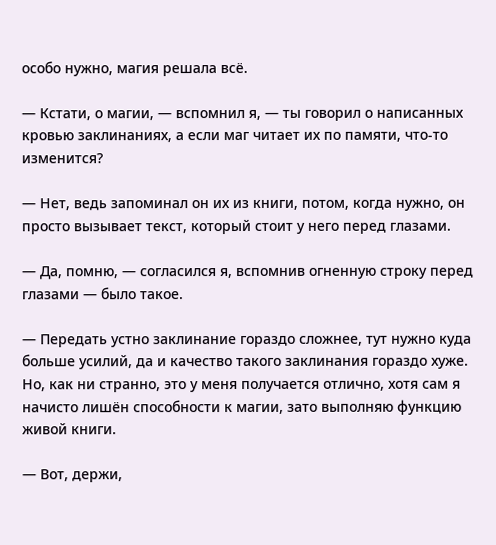особо нужно, магия решала всё.

— Кстати, о магии, — вспомнил я, — ты говорил о написанных кровью заклинаниях, а если маг читает их по памяти, что-то изменится?

— Нет, ведь запоминал он их из книги, потом, когда нужно, он просто вызывает текст, который стоит у него перед глазами.

— Да, помню, — согласился я, вспомнив огненную строку перед глазами — было такое.

— Передать устно заклинание гораздо сложнее, тут нужно куда больше усилий, да и качество такого заклинания гораздо хуже. Но, как ни странно, это у меня получается отлично, хотя сам я начисто лишён способности к магии, зато выполняю функцию живой книги.

— Вот, держи,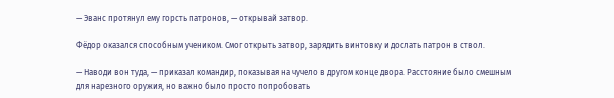— Эванс протянул ему горсть патронов, — открывай затвор.

Фёдор оказался способным учеником. Смог открыть затвор, зарядить винтовку и дослать патрон в ствол.

— Наводи вон туда, — приказал командир, показывая на чучело в другом конце двора. Расстояние было смешным для нарезного оружия, но важно было просто попробовать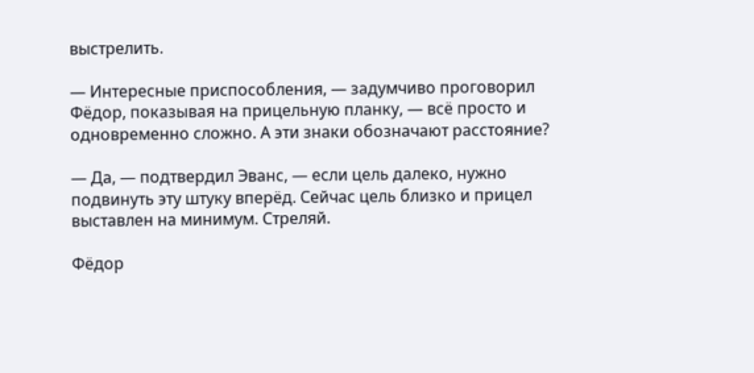выстрелить.

— Интересные приспособления, — задумчиво проговорил Фёдор, показывая на прицельную планку, — всё просто и одновременно сложно. А эти знаки обозначают расстояние?

— Да, — подтвердил Эванс, — если цель далеко, нужно подвинуть эту штуку вперёд. Сейчас цель близко и прицел выставлен на минимум. Стреляй.

Фёдор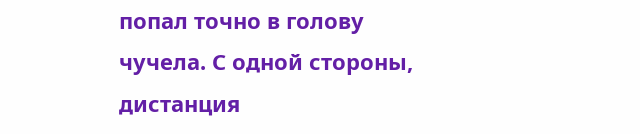попал точно в голову чучела. С одной стороны, дистанция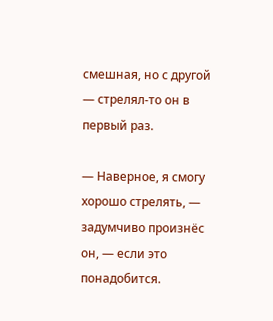смешная, но с другой — стрелял-то он в первый раз.

— Наверное, я смогу хорошо стрелять, — задумчиво произнёс он, — если это понадобится.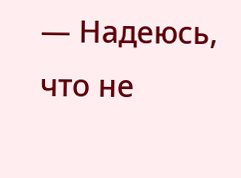— Надеюсь, что не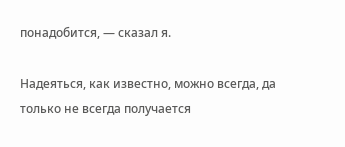понадобится, — сказал я.

Надеяться, как известно, можно всегда, да только не всегда получается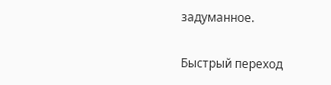задуманное.

Быстрый переход